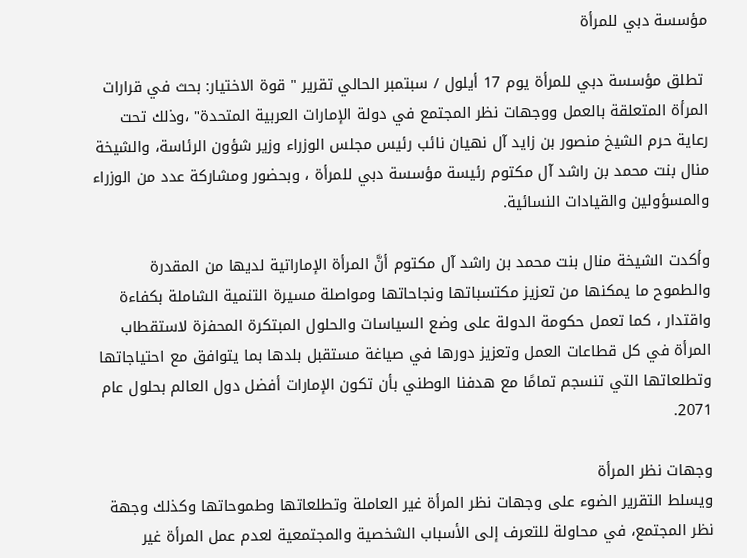مؤسسة دبي للمرأة

 تطلق مؤسسة دبي للمرأة يوم 17 أيلول / سبتمبر الحالي تقرير " قوة الاختيار: بحث في قرارات المرأة المتعلقة بالعمل ووجهات نظر المجتمع في دولة الإمارات العربية المتحدة" ،وذلك تحت رعاية حرم الشيخ منصور بن زايد آل نهيان نائب رئيس مجلس الوزراء وزير شؤون الرئاسة، والشيخة منال بنت محمد بن راشد آل مكتوم رئيسة مؤسسة دبي للمرأة ، وبحضور ومشاركة عدد من الوزراء والمسؤولين والقيادات النسائية.

وأكدت الشيخة منال بنت محمد بن راشد آل مكتوم أنَّ المرأة الإماراتية لديها من المقدرة والطموح ما يمكنها من تعزيز مكتسباتها ونجاحاتها ومواصلة مسيرة التنمية الشاملة بكفاءة واقتدار ، كما تعمل حكومة الدولة على وضع السياسات والحلول المبتكرة المحفزة لاستقطاب المرأة في كل قطاعات العمل وتعزيز دورها في صياغة مستقبل بلدها بما يتوافق مع احتياجاتها وتطلعاتها التي تنسجم تمامًا مع هدفنا الوطني بأن تكون الإمارات أفضل دول العالم بحلول عام 2071.

وجهات نظر المرأة
ويسلط التقرير الضوء على وجهات نظر المرأة غير العاملة وتطلعاتها وطموحاتها وكذلك وجهة نظر المجتمع، في محاولة للتعرف إلى الأسباب الشخصية والمجتمعية لعدم عمل المرأة غير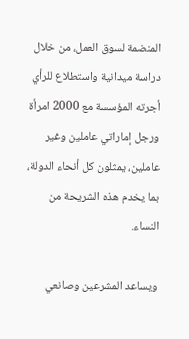المنضمة لسوق العمل، من خلال دراسة ميدانية واستطلاع للرأي أجرته المؤسسة مع 2000 امرأة ورجل إماراتي عاملين وغير عاملين، يمثلون كل أنحاء الدولة، بما يخدم هذه الشريحة من النساء.

ويساعد المشرعين وصانعي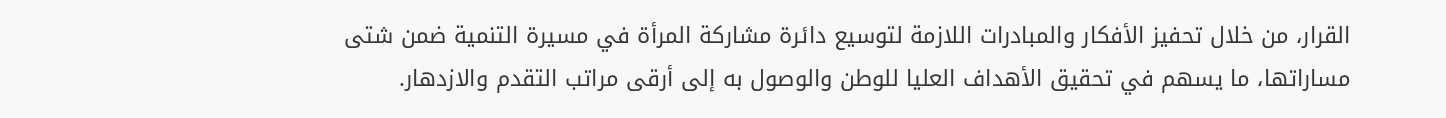القرار، من خلال تحفيز الأفكار والمبادرات اللازمة لتوسيع دائرة مشاركة المرأة في مسيرة التنمية ضمن شتى مساراتها، ما يسهم في تحقيق الأهداف العليا للوطن والوصول به إلى أرقى مراتب التقدم والازدهار.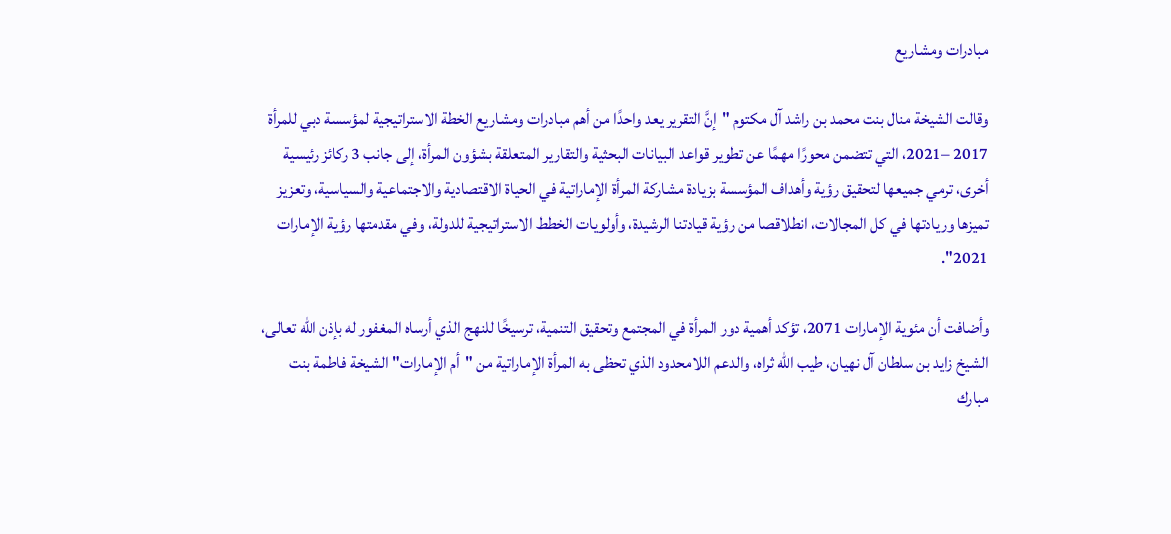مبادرات ومشاريع

وقالت الشيخة منال بنت محمد بن راشد آل مكتوم "إنَّ التقرير يعد واحدًا من أهم مبادرات ومشاريع الخطة الاستراتيجية لمؤسسة دبي للمرأة 2017 –2021، التي تتضمن محورًا مهمًا عن تطوير قواعد البيانات البحثية والتقارير المتعلقة بشؤون المرأة، إلى جانب 3 ركائز رئيسية أخرى، ترمي جميعها لتحقيق رؤية وأهداف المؤسسة بزيادة مشاركة المرأة الإماراتية في الحياة الاقتصادية والاجتماعية والسياسية، وتعزيز تميزها وريادتها في كل المجالات، انطلاقصا من رؤية قيادتنا الرشيدة، وأولويات الخطط الاستراتيجية للدولة، وفي مقدمتها رؤية الإمارات 2021".

وأضافت أن مئوية الإمارات 2071، تؤكد أهمية دور المرأة في المجتمع وتحقيق التنمية، ترسيخًا للنهج الذي أرساه المغفور له بإذن الله تعالى، الشيخ زايد بن سلطان آل نهيان، طيب الله ثراه، والدعم اللامحدود الذي تحظى به المرأة الإماراتية من "أم الإمارات" الشيخة فاطمة بنت مبارك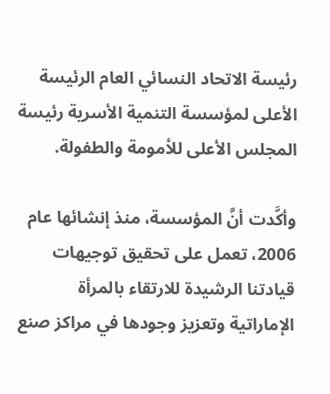رئيسة الاتحاد النسائي العام الرئيسة الأعلى لمؤسسة التنمية الأسرية رئيسة المجلس الأعلى للأمومة والطفولة.

وأكَّدت أنَّ المؤسسة، منذ إنشائها عام 2006، تعمل على تحقيق توجيهات قيادتنا الرشيدة للارتقاء بالمرأة الإماراتية وتعزيز وجودها في مراكز صنع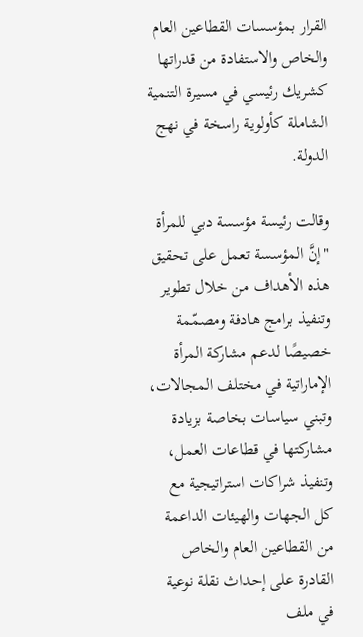القرار بمؤسسات القطاعين العام والخاص والاستفادة من قدراتها كشريك رئيسي في مسيرة التنمية الشاملة كأولوية راسخة في نهج الدولة.

وقالت رئيسة مؤسسة دبي للمرأة "إنَّ المؤسسة تعمل على تحقيق هذه الأهداف من خلال تطوير وتنفيذ برامج هادفة ومصمّمة خصيصًا لدعم مشاركة المرأة الإماراتية في مختلف المجالات، وتبني سياسات بخاصة بزيادة مشاركتها في قطاعات العمل، وتنفيذ شراكات استراتيجية مع كل الجهات والهيئات الداعمة من القطاعين العام والخاص القادرة على إحداث نقلة نوعية في ملف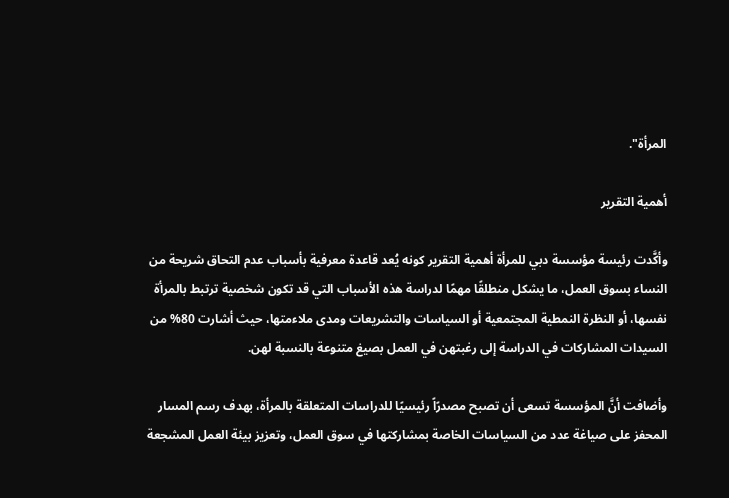المرأة".

أهمية التقرير

وأكَّدت رئيسة مؤسسة دبي للمرأة أهمية التقرير كونه يُعد قاعدة معرفية بأسباب عدم التحاق شريحة من النساء بسوق العمل، ما يشكل منطلقًا مهمًا لدراسة هذه الأسباب التي قد تكون شخصية ترتبط بالمرأة نفسها، أو النظرة النمطية المجتمعية أو السياسات والتشريعات ومدى ملاءمتها، حيث أشارت 80% من السيدات المشاركات في الدراسة إلى رغبتهن في العمل بصيغ متنوعة بالنسبة لهن.

وأضافت أنَّ المؤسسة تسعى أن تصبح مصدرًاً رئيسيًا للدراسات المتعلقة بالمرأة، بهدف رسم المسار المحفز على صياغة عدد من السياسات الخاصة بمشاركتها في سوق العمل، وتعزيز بيئة العمل المشجعة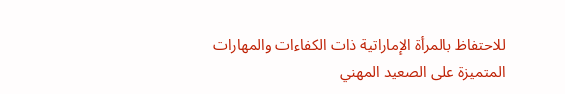للاحتفاظ بالمرأة الإماراتية ذات الكفاءات والمهارات المتميزة على الصعيد المهني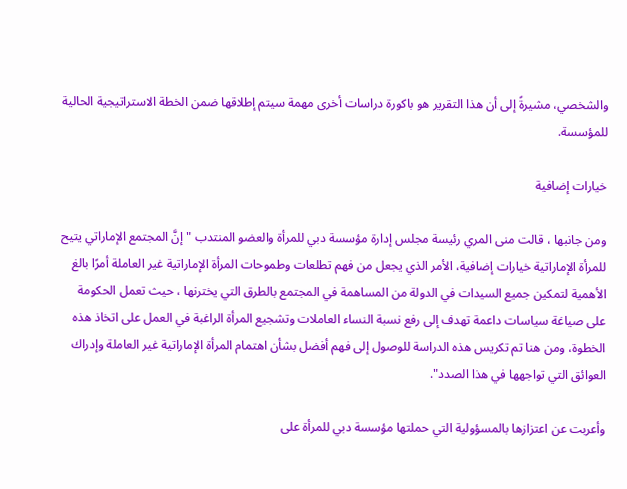والشخصي، مشيرةً إلى أن هذا التقرير هو باكورة دراسات أخرى مهمة سيتم إطلاقها ضمن الخطة الاستراتيجية الحالية للمؤسسة.

خيارات إضافية

ومن جانبها ، قالت منى المري رئيسة مجلس إدارة مؤسسة دبي للمرأة والعضو المنتدب "إنَّ المجتمع الإماراتي يتيح للمرأة الإماراتية خيارات إضافية، الأمر الذي يجعل من فهم تطلعات وطموحات المرأة الإماراتية غير العاملة أمرًا بالغ الأهمية لتمكين جميع السيدات في الدولة من المساهمة في المجتمع بالطرق التي يخترنها ، حيث تعمل الحكومة على صياغة سياسات داعمة تهدف إلى رفع نسبة النساء العاملات وتشجيع المرأة الراغبة في العمل على اتخاذ هذه الخطوة، ومن هنا تم تكريس هذه الدراسة للوصول إلى فهم أفضل بشأن اهتمام المرأة الإماراتية غير العاملة وإدراك العوائق التي تواجهها في هذا الصدد".

وأعربت عن اعتزازها بالمسؤولية التي حملتها مؤسسة دبي للمرأة على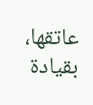عاتقها، بقيادة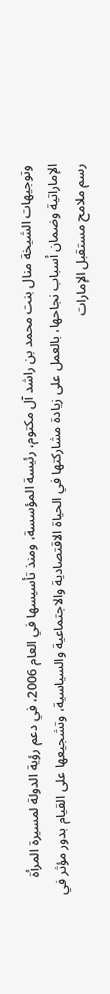وتوجيهات الشيخة منال بنت محمد بن راشد آل مكتوم، رئيسة المؤسسة، ومنذ تأسيسها في العام 2006، في دعم رؤية الدولة لمسيرة المرأة الإماراتية وضمان أسباب نجاحها، بالعمل على زيادة مشاركتها في الحياة الاقتصادية والاجتماعية والسياسية، وتشجيعها على القيام بدور مؤثر في رسم ملامح مستقبل الإمارات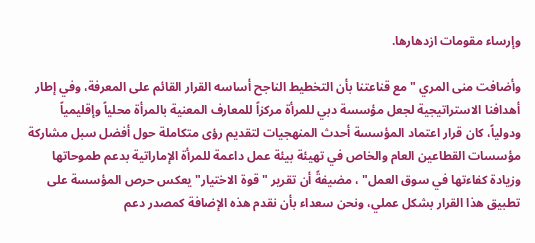وإرساء مقومات ازدهارها.

وأضافت منى المري " مع قناعتنا بأن التخطيط الناجح أساسه القرار القائم على المعرفة، وفي إطار أهدافنا الاستراتيجية لجعل مؤسسة دبي للمرأة مركزاً للمعارف المعنية بالمرأة محلياً وإقليمياً ودولياً، كان قرار اعتماد المؤسسة أحدث المنهجيات لتقديم رؤى متكاملة حول أفضل سبل مشاركة مؤسسات القطاعين العام والخاص في تهيئة بيئة عمل داعمة للمرأة الإماراتية بدعم طموحاتها وزيادة كفاءتها في سوق العمل" ، مضيفةً أن تقرير "قوة الاختيار" يعكس حرص المؤسسة على تطبيق هذا القرار بشكل عملي، ونحن سعداء بأن نقدم هذه الإضافة كمصدر دعم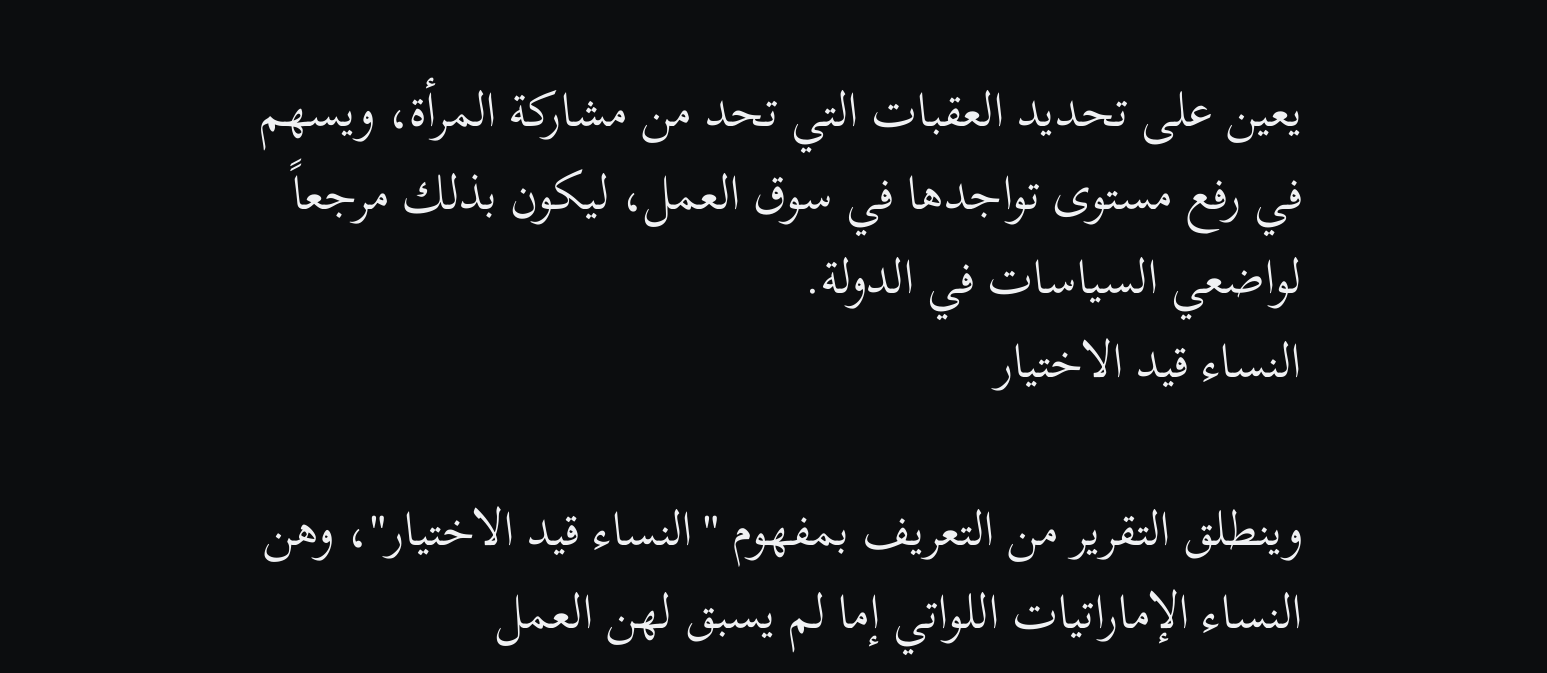يعين على تحديد العقبات التي تحد من مشاركة المرأة، ويسهم في رفع مستوى تواجدها في سوق العمل، ليكون بذلك مرجعاً لواضعي السياسات في الدولة.
النساء قيد الاختيار

وينطلق التقرير من التعريف بمفهوم "النساء قيد الاختيار"، وهن النساء الإماراتيات اللواتي إما لم يسبق لهن العمل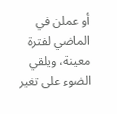أو عملن في الماضي لفترة معينة، ويلقي الضوء على تغير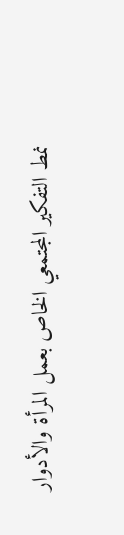نمط التفكير المجتمعي الخاص بعمل المرأة والأدوار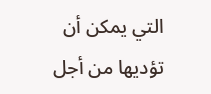التي يمكن أن تؤديها من أجل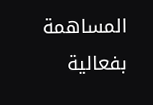المساهمة بفعالية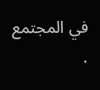في المجتمع .